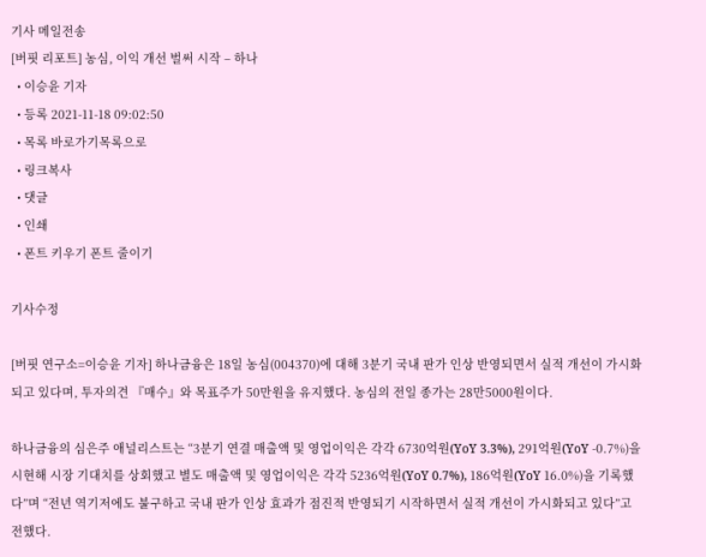기사 메일전송
[버핏 리포트] 농심, 이익 개선 벌써 시작 – 하나
  • 이승윤 기자
  • 등록 2021-11-18 09:02:50
  • 목록 바로가기목록으로
  • 링크복사
  • 댓글
  • 인쇄
  • 폰트 키우기 폰트 줄이기

기사수정

[버핏 연구소=이승윤 기자] 하나금융은 18일 농심(004370)에 대해 3분기 국내 판가 인상 반영되면서 실적 개선이 가시화되고 있다며, 투자의견 『매수』와 목표주가 50만원을 유지했다. 농심의 전일 종가는 28만5000원이다.

하나금융의 심은주 애널리스트는 “3분기 연결 매출액 및 영업이익은 각각 6730억원(YoY 3.3%), 291억원(YoY -0.7%)을 시현해 시장 기대치를 상회했고 별도 매출액 및 영업이익은 각각 5236억원(YoY 0.7%), 186억원(YoY 16.0%)을 기록했다”며 “전년 역기저에도 불구하고 국내 판가 인상 효과가 점진적 반영되기 시작하면서 실적 개선이 가시화되고 있다”고 전했다.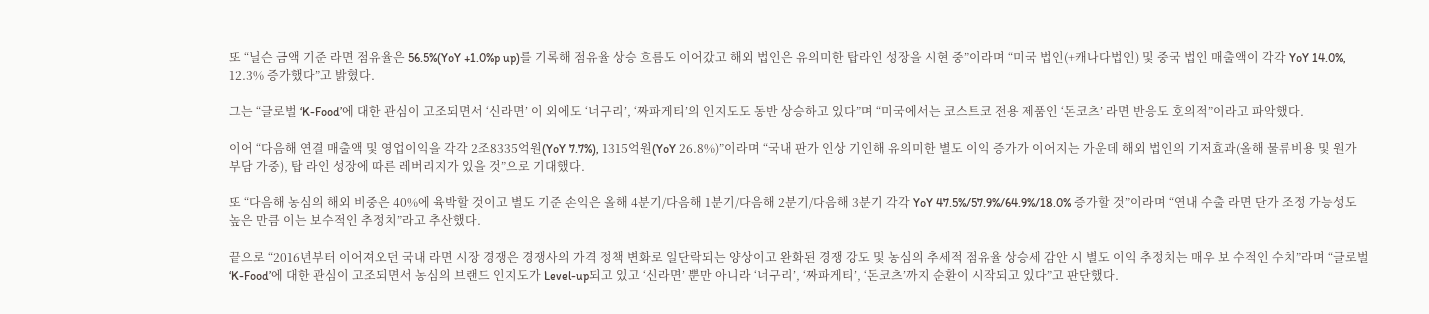또 “닐슨 금액 기준 라면 점유율은 56.5%(YoY +1.0%p up)를 기록해 점유율 상승 흐름도 이어갔고 해외 법인은 유의미한 탑라인 성장을 시현 중”이라며 “미국 법인(+캐나다법인) 및 중국 법인 매출액이 각각 YoY 14.0%, 12.3% 증가했다”고 밝혔다.

그는 “글로벌 ‘K-Food’에 대한 관심이 고조되면서 ‘신라면’ 이 외에도 ‘너구리’, ‘짜파게티’의 인지도도 동반 상승하고 있다”며 “미국에서는 코스트코 전용 제품인 ‘돈코츠’ 라면 반응도 호의적”이라고 파악했다.

이어 “다음해 연결 매출액 및 영업이익을 각각 2조8335억원(YoY 7.7%), 1315억원(YoY 26.8%)”이라며 “국내 판가 인상 기인해 유의미한 별도 이익 증가가 이어지는 가운데 해외 법인의 기저효과(올해 물류비용 및 원가 부담 가중), 탑 라인 성장에 따른 레버리지가 있을 것”으로 기대했다.

또 “다음해 농심의 해외 비중은 40%에 육박할 것이고 별도 기준 손익은 올해 4분기/다음해 1분기/다음해 2분기/다음해 3분기 각각 YoY 47.5%/57.9%/64.9%/18.0% 증가할 것”이라며 “연내 수출 라면 단가 조정 가능성도 높은 만큼 이는 보수적인 추정치”라고 추산했다.

끝으로 “2016년부터 이어져오던 국내 라면 시장 경쟁은 경쟁사의 가격 정책 변화로 일단락되는 양상이고 완화된 경쟁 강도 및 농심의 추세적 점유율 상승세 감안 시 별도 이익 추정치는 매우 보 수적인 수치”라며 “글로벌 ‘K-Food’에 대한 관심이 고조되면서 농심의 브랜드 인지도가 Level-up되고 있고 ‘신라면’ 뿐만 아니라 ‘너구리’, ‘짜파게티’, ‘돈코츠’까지 순환이 시작되고 있다”고 판단했다.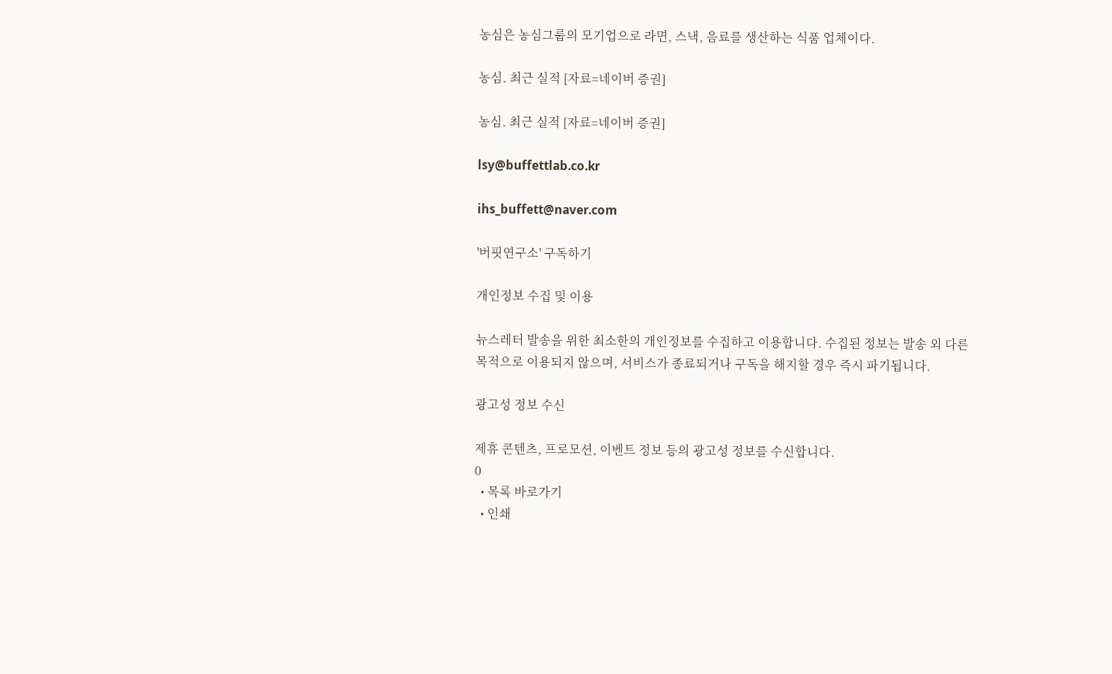농심은 농심그룹의 모기업으로 라면, 스낵, 음료를 생산하는 식품 업체이다.

농심. 최근 실적 [자료=네이버 증권]

농심. 최근 실적 [자료=네이버 증권]

lsy@buffettlab.co.kr

ihs_buffett@naver.com

'버핏연구소' 구독하기

개인정보 수집 및 이용

뉴스레터 발송을 위한 최소한의 개인정보를 수집하고 이용합니다. 수집된 정보는 발송 외 다른 목적으로 이용되지 않으며, 서비스가 종료되거나 구독을 해지할 경우 즉시 파기됩니다.

광고성 정보 수신

제휴 콘텐츠, 프로모션, 이벤트 정보 등의 광고성 정보를 수신합니다.
0
  • 목록 바로가기
  • 인쇄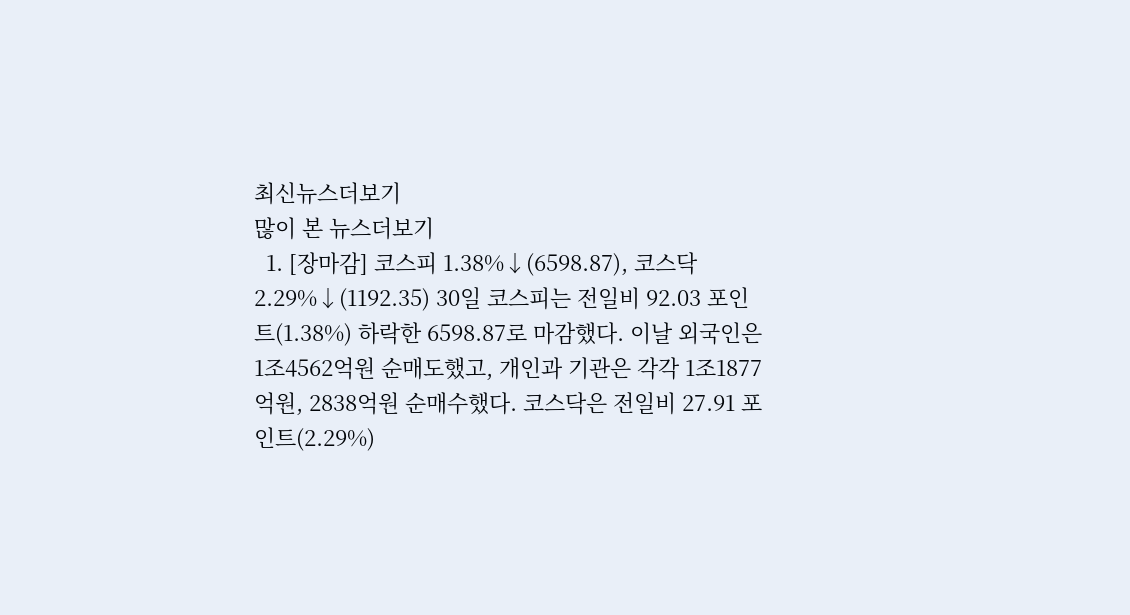최신뉴스더보기
많이 본 뉴스더보기
  1. [장마감] 코스피 1.38%↓(6598.87), 코스닥 2.29%↓(1192.35) 30일 코스피는 전일비 92.03 포인트(1.38%) 하락한 6598.87로 마감했다. 이날 외국인은 1조4562억원 순매도했고, 개인과 기관은 각각 1조1877억원, 2838억원 순매수했다. 코스닥은 전일비 27.91 포인트(2.29%)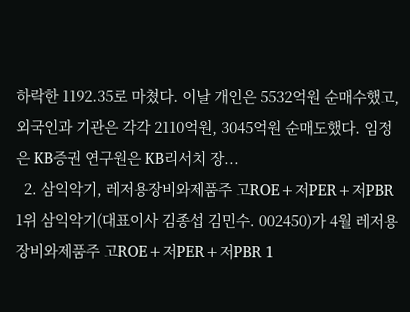하락한 1192.35로 마쳤다. 이날 개인은 5532억원 순매수했고, 외국인과 기관은 각각 2110억원, 3045억원 순매도했다. 임정은 KB증권 연구원은 KB리서치 장...
  2. 삼익악기, 레저용장비와제품주 고ROE+저PER+저PBR 1위 삼익악기(대표이사 김종섭 김민수. 002450)가 4월 레저용장비와제품주 고ROE+저PER+저PBR 1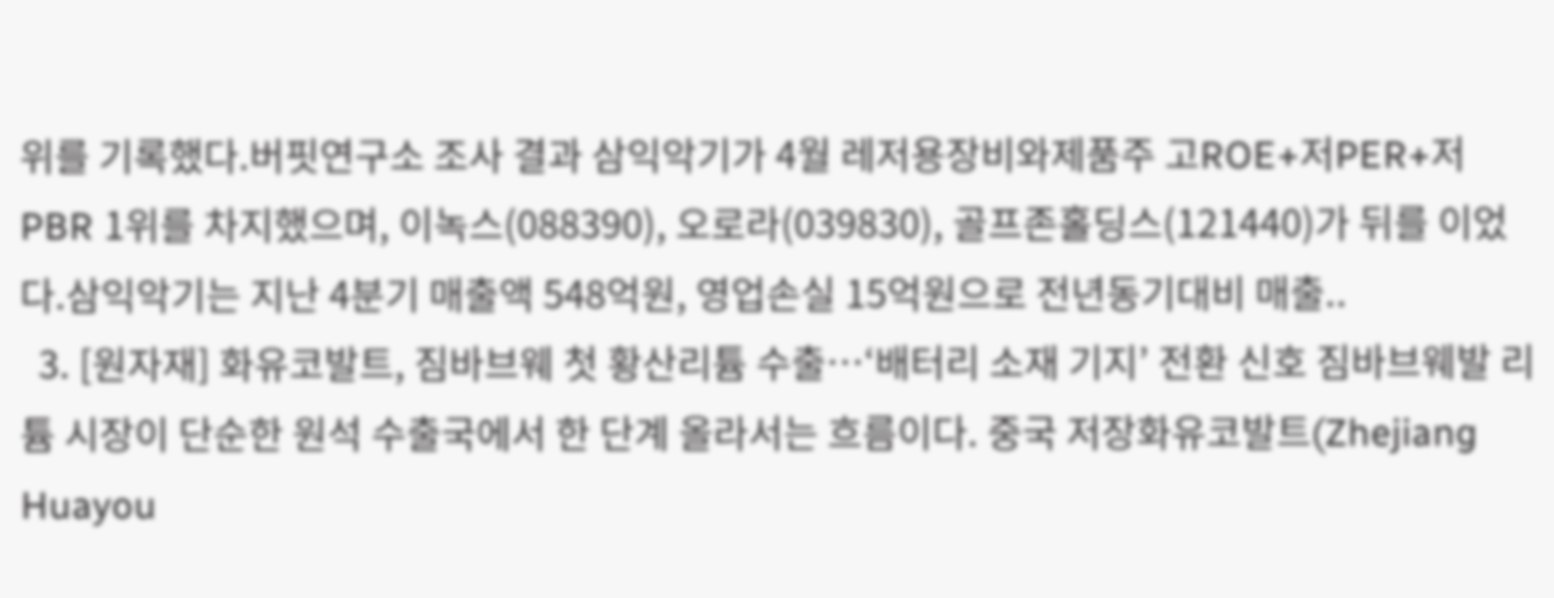위를 기록했다.버핏연구소 조사 결과 삼익악기가 4월 레저용장비와제품주 고ROE+저PER+저PBR 1위를 차지했으며, 이녹스(088390), 오로라(039830), 골프존홀딩스(121440)가 뒤를 이었다.삼익악기는 지난 4분기 매출액 548억원, 영업손실 15억원으로 전년동기대비 매출..
  3. [원자재] 화유코발트, 짐바브웨 첫 황산리튬 수출…‘배터리 소재 기지’ 전환 신호 짐바브웨발 리튬 시장이 단순한 원석 수출국에서 한 단계 올라서는 흐름이다. 중국 저장화유코발트(Zhejiang Huayou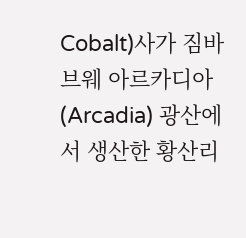Cobalt)사가 짐바브웨 아르카디아(Arcadia) 광산에서 생산한 황산리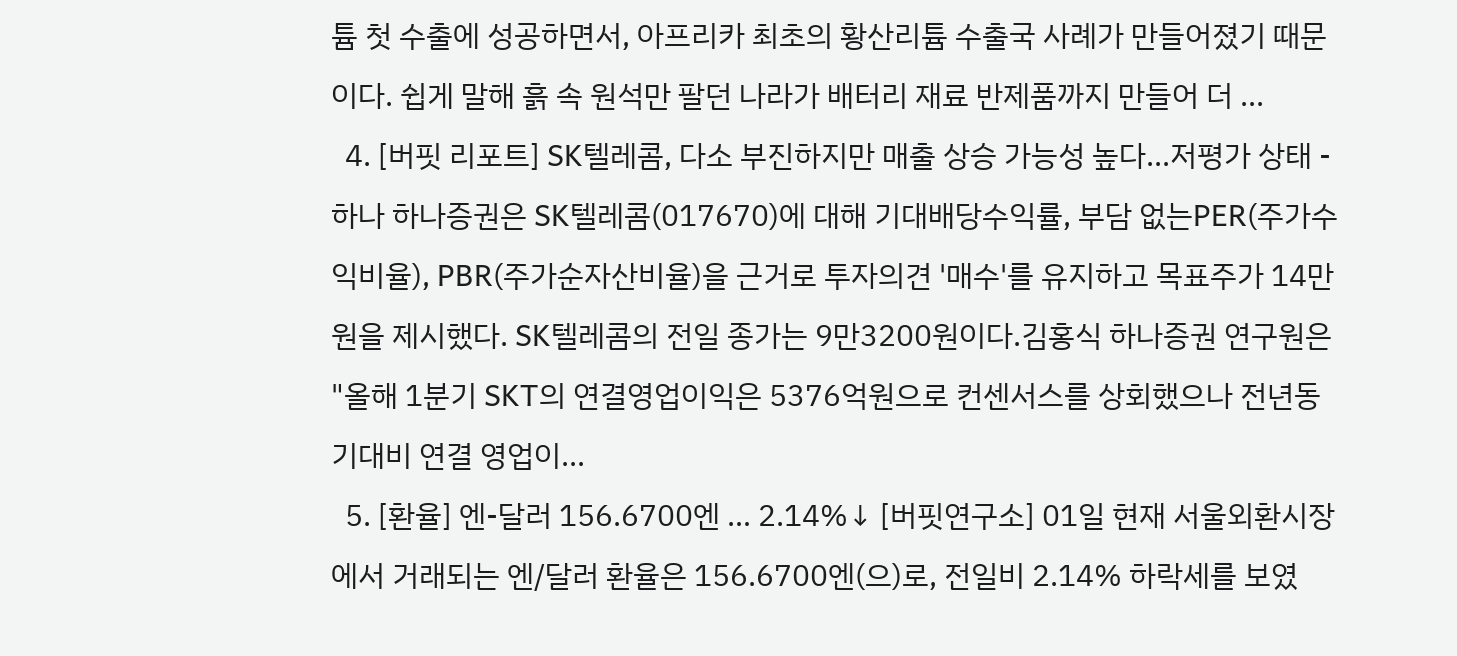튬 첫 수출에 성공하면서, 아프리카 최초의 황산리튬 수출국 사례가 만들어졌기 때문이다. 쉽게 말해 흙 속 원석만 팔던 나라가 배터리 재료 반제품까지 만들어 더 ...
  4. [버핏 리포트] SK텔레콤, 다소 부진하지만 매출 상승 가능성 높다...저평가 상태 - 하나 하나증권은 SK텔레콤(017670)에 대해 기대배당수익률, 부담 없는PER(주가수익비율), PBR(주가순자산비율)을 근거로 투자의견 '매수'를 유지하고 목표주가 14만원을 제시했다. SK텔레콤의 전일 종가는 9만3200원이다.김홍식 하나증권 연구원은 "올해 1분기 SKT의 연결영업이익은 5376억원으로 컨센서스를 상회했으나 전년동기대비 연결 영업이...
  5. [환율] 엔-달러 156.6700엔 … 2.14%↓ [버핏연구소] 01일 현재 서울외환시장에서 거래되는 엔/달러 환율은 156.6700엔(으)로, 전일비 2.14% 하락세를 보였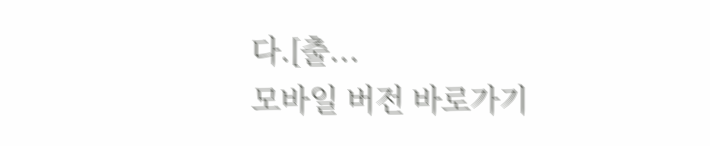다.[출...
모바일 버전 바로가기